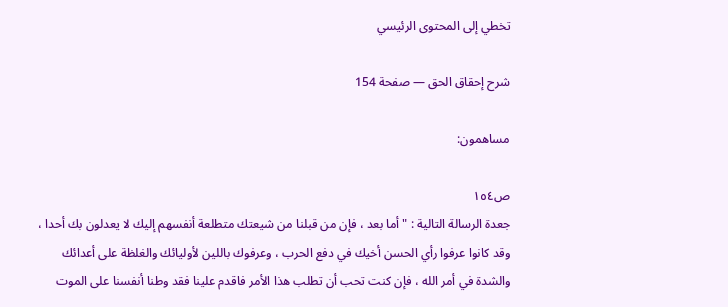تخطي إلى المحتوى الرئيسي

شرح إحقاق الحق — صفحة 154

مساهمون:

ص١٥٤
جعدة الرسالة التالية : " أما بعد ، فإن من قبلنا من شيعتك متطلعة أنفسهم إليك لا يعدلون بك أحدا ، وقد كانوا عرفوا رأي الحسن أخيك في دفع الحرب ، وعرفوك باللين لأوليائك والغلظة على أعدائك والشدة في أمر الله ، فإن كنت تحب أن تطلب هذا الأمر فاقدم علينا فقد وطنا أنفسنا على الموت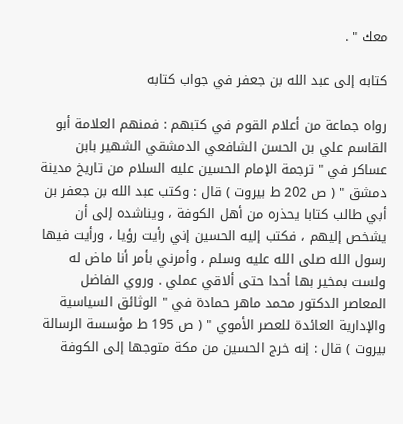معك " .

كتابه إلى عبد الله بن جعفر في جواب كتابه

رواه جماعة من أعلام القوم في كتبهم : فمنهم العلامة أبو القاسم علي بن الحسن الشافعي الدمشقي الشهير بابن عساكر في " ترجمة الإمام الحسين عليه السلام من تاريخ مدينة دمشق " ( ص 202 ط بيروت ) قال : وكتب عبد الله بن جعفر بن أبي طالب كتابا يحذره من أهل الكوفة ، ويناشده إلى أن يشخص إليهم ، فكتب إليه الحسين إني رأيت رؤيا ، ورأيت فيها رسول الله صلى الله عليه وسلم ، وأمرني بأمر أنا ماض له ولست بمخير بها أحدا حتى ألاقي عملي . وروي الفاضل المعاصر الدكتور محمد ماهر حمادة في " الوثائق السياسية والإدارية العائدة للعصر الأموي " ( ص 195 ط مؤسسة الرسالة بيروت ) قال : إنه خرج الحسين من مكة متوجها إلى الكوفة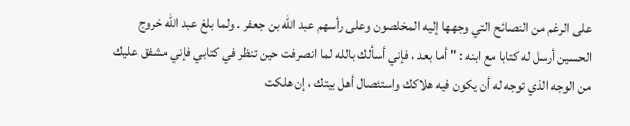على الرغم من النصائح التي وجهها إليه المخلصون وعلى رأسهم عبد الله بن جعفر . ولما بلغ عبد الله خروج الحسين أرسل له كتابا مع ابنه : " أما بعد ، فإني أسألك بالله لما انصرفت حين تنظر في كتابي فإني مشفق عليك من الوجه الذي توجه له أن يكون فيه هلاكك واستئصال أهل بيتك ، إن هلكت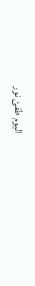اليوم طفئ نور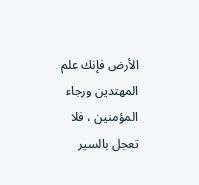الأرض فإنك علم المهتدين ورجاء المؤمنين ، فلا تعجل بالسير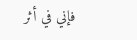فإني في أثر